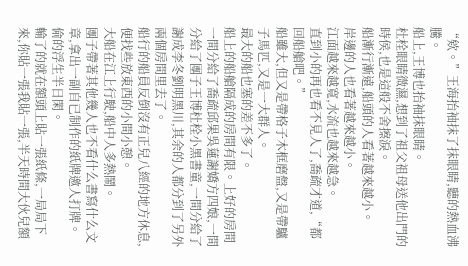“欸。”王海抬袖抹了抹眼睛,聽的熱血沸騰。
船上,王博也抬袖抹眼睛。
杜栓眼睛微濕,想到了祖父祖母送他出門的時侯,也是這般不舍擦淚。
船漸行漸遠,船頭的人看著越來越小。
岸邊的人也看著越來越小。
江面越來越寬,水流也越來越急。
直到小的再也看不見人了,喬疏才道,“都回船艙吧。”
船雖大,但又是帶格子木框磨盤,又是帶驢子馬匹,又是一大群人。
最大的船也塞的差不多了。
船上的船艙隔成的房間有限。上好的房間一間分給了喬疏邱果吳蓮謝嬌方四娘,一間分給了團子王博杜栓小黑書童,一間分給了謝成李冬劉明黑川,其余的人都分到了另外兩個房間里去了。
船行的船員反倒沒有正兒八經的地方休息,便找些放東西的小間小憩。
大船在江上行駛,船中人多熱鬧。
團子帶著其他幾人也不看什么書寫什么文章,拿出一副自已制作的紙牌邀人打牌。
偷的浮生半日閑。
輸了的就在額頭上貼一張紙條,一局局下來,你貼一張我貼一張,半天時間大伙兒額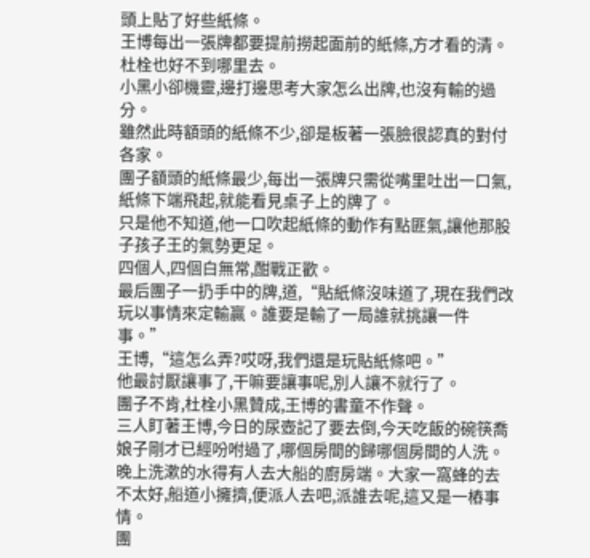頭上貼了好些紙條。
王博每出一張牌都要提前撈起面前的紙條,方才看的清。
杜栓也好不到哪里去。
小黑小卻機靈,邊打邊思考大家怎么出牌,也沒有輸的過分。
雖然此時額頭的紙條不少,卻是板著一張臉很認真的對付各家。
團子額頭的紙條最少,每出一張牌只需從嘴里吐出一口氣,紙條下端飛起,就能看見桌子上的牌了。
只是他不知道,他一口吹起紙條的動作有點匪氣,讓他那股子孩子王的氣勢更足。
四個人,四個白無常,酣戰正歡。
最后團子一扔手中的牌,道,“貼紙條沒味道了,現在我們改玩以事情來定輸贏。誰要是輸了一局誰就挑讓一件事。”
王博,“這怎么弄?哎呀,我們還是玩貼紙條吧。”
他最討厭讓事了,干嘛要讓事呢,別人讓不就行了。
團子不肯,杜栓小黑贊成,王博的書童不作聲。
三人盯著王博,今日的尿壺記了要去倒,今天吃飯的碗筷喬娘子剛才已經吩咐過了,哪個房間的歸哪個房間的人洗。
晚上洗漱的水得有人去大船的廚房端。大家一窩蜂的去不太好,船道小擁擠,便派人去吧,派誰去呢,這又是一樁事情。
團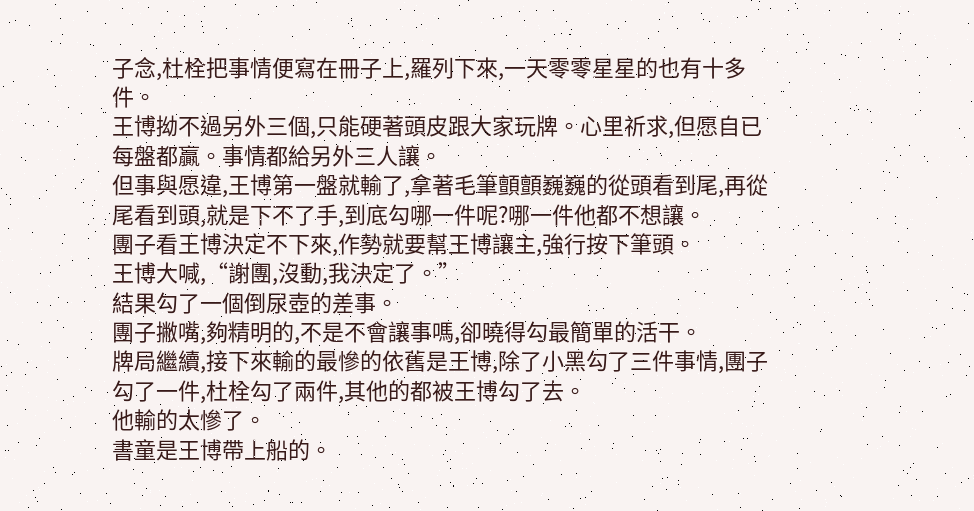子念,杜栓把事情便寫在冊子上,羅列下來,一天零零星星的也有十多件。
王博拗不過另外三個,只能硬著頭皮跟大家玩牌。心里祈求,但愿自已每盤都贏。事情都給另外三人讓。
但事與愿違,王博第一盤就輸了,拿著毛筆顫顫巍巍的從頭看到尾,再從尾看到頭,就是下不了手,到底勾哪一件呢?哪一件他都不想讓。
團子看王博決定不下來,作勢就要幫王博讓主,強行按下筆頭。
王博大喊,“謝團,沒動,我決定了。”
結果勾了一個倒尿壺的差事。
團子撇嘴,夠精明的,不是不會讓事嗎,卻曉得勾最簡單的活干。
牌局繼續,接下來輸的最慘的依舊是王博,除了小黑勾了三件事情,團子勾了一件,杜栓勾了兩件,其他的都被王博勾了去。
他輸的太慘了。
書童是王博帶上船的。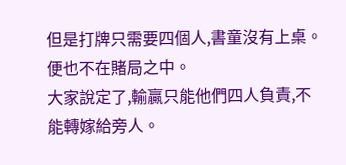但是打牌只需要四個人,書童沒有上桌。便也不在賭局之中。
大家說定了,輸贏只能他們四人負責,不能轉嫁給旁人。